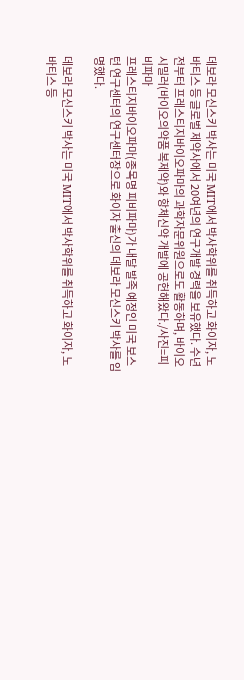데보라 모신스키 박사는 미국 MIT에서 박사학위를 취득하고 화이자, 노바티스 등 글로벌 제약사에서 20여년의 연구개발 경력을 보유했다. 수년 전부터 프레스티지바이오파마의 과학자문위원으로도 활동하며, 바이오시밀러(바이오의약품 복제약)와 항체신약 개발에 공헌해왔다./사진=피비파마
프레스티지바이오파마(종목명 피비파마)가 내달 발족 예정인 미국 보스턴 연구센터의 연구센터장으로 화이자 출신의 데보라 모신스키 박사를 임명했다.

데보라 모신스키 박사는 미국 MIT에서 박사학위를 취득하고 화이자, 노바티스 등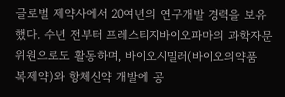글로벌 제약사에서 20여년의 연구개발 경력을 보유했다. 수년 전부터 프레스티지바이오파마의 과학자문위원으로도 활동하며, 바이오시밀러(바이오의약품 복제약)와 항체신약 개발에 공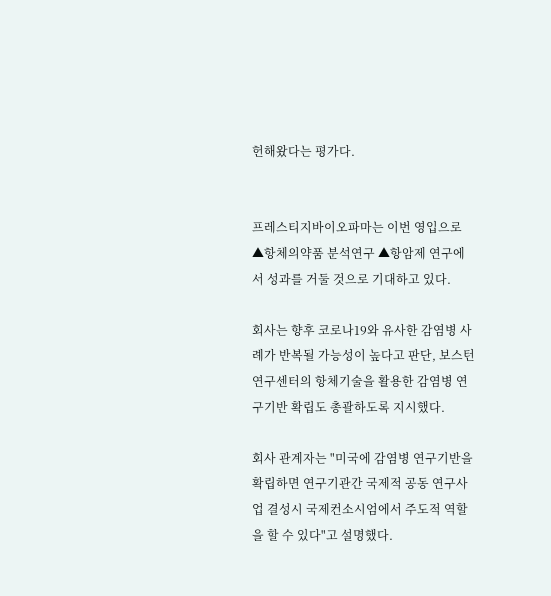헌해왔다는 평가다.


프레스티지바이오파마는 이번 영입으로 ▲항체의약품 분석연구 ▲항암제 연구에서 성과를 거둘 것으로 기대하고 있다.

회사는 향후 코로나19와 유사한 감염병 사례가 반복될 가능성이 높다고 판단, 보스턴연구센터의 항체기술을 활용한 감염병 연구기반 확립도 총괄하도록 지시했다.

회사 관계자는 "미국에 감염병 연구기반을 확립하면 연구기관간 국제적 공동 연구사업 결성시 국제컨소시엄에서 주도적 역할을 할 수 있다"고 설명했다.